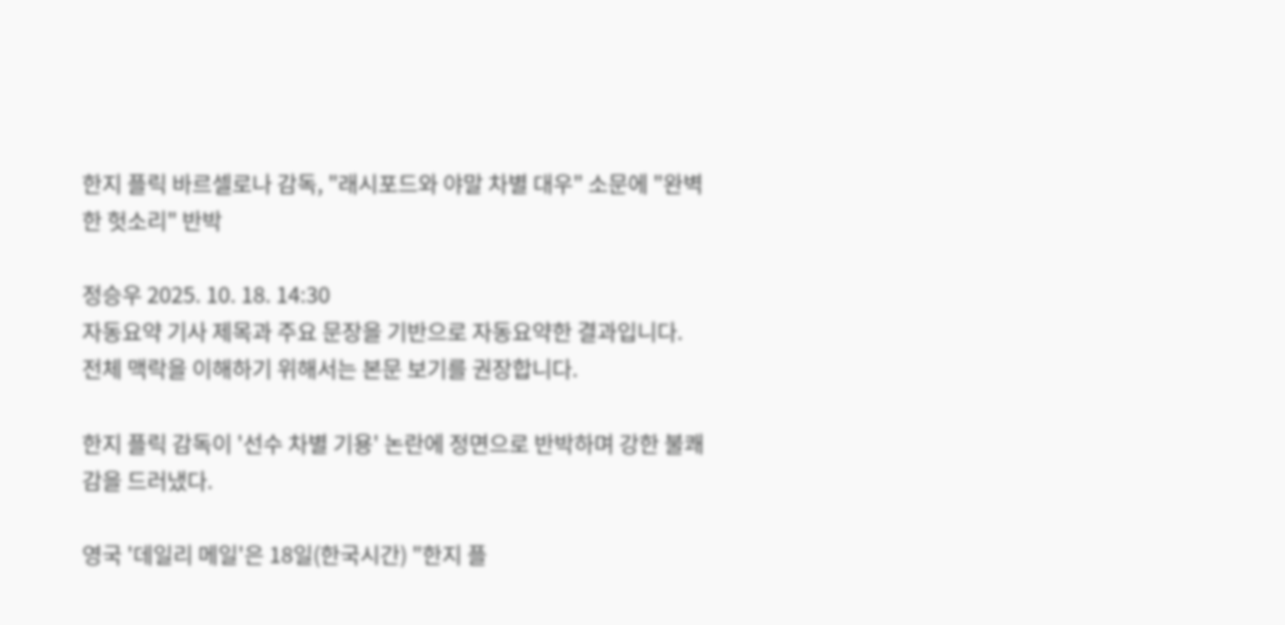한지 플릭 바르셀로나 감독, "래시포드와 야말 차별 대우" 소문에 "완벽한 헛소리" 반박

정승우 2025. 10. 18. 14:30
자동요약 기사 제목과 주요 문장을 기반으로 자동요약한 결과입니다.
전체 맥락을 이해하기 위해서는 본문 보기를 권장합니다.

한지 플릭 감독이 '선수 차별 기용' 논란에 정면으로 반박하며 강한 불쾌감을 드러냈다.

영국 '데일리 메일'은 18일(한국시간) "한지 플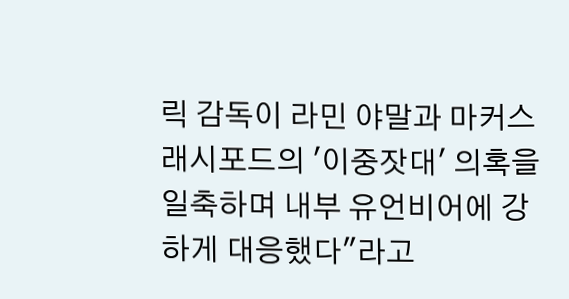릭 감독이 라민 야말과 마커스 래시포드의 '이중잣대' 의혹을 일축하며 내부 유언비어에 강하게 대응했다"라고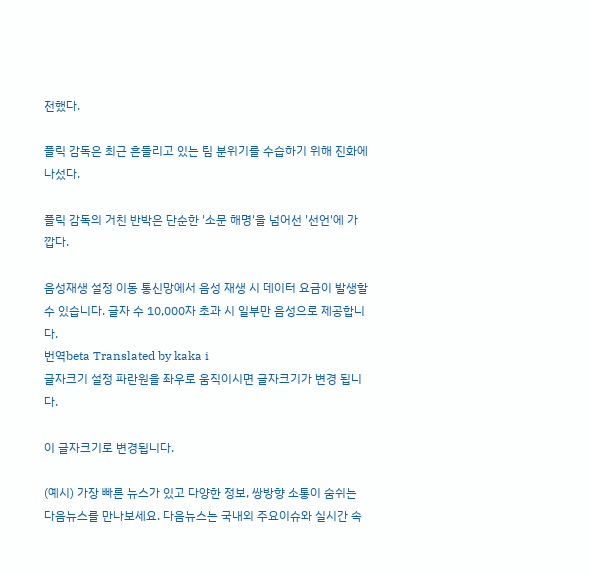전했다.

플릭 감독은 최근 흔들리고 있는 팀 분위기를 수습하기 위해 진화에 나섰다.

플릭 감독의 거친 반박은 단순한 '소문 해명'을 넘어선 '선언'에 가깝다.

음성재생 설정 이동 통신망에서 음성 재생 시 데이터 요금이 발생할 수 있습니다. 글자 수 10,000자 초과 시 일부만 음성으로 제공합니다.
번역beta Translated by kaka i
글자크기 설정 파란원을 좌우로 움직이시면 글자크기가 변경 됩니다.

이 글자크기로 변경됩니다.

(예시) 가장 빠른 뉴스가 있고 다양한 정보, 쌍방향 소통이 숨쉬는 다음뉴스를 만나보세요. 다음뉴스는 국내외 주요이슈와 실시간 속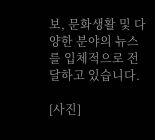보, 문화생활 및 다양한 분야의 뉴스를 입체적으로 전달하고 있습니다.

[사진]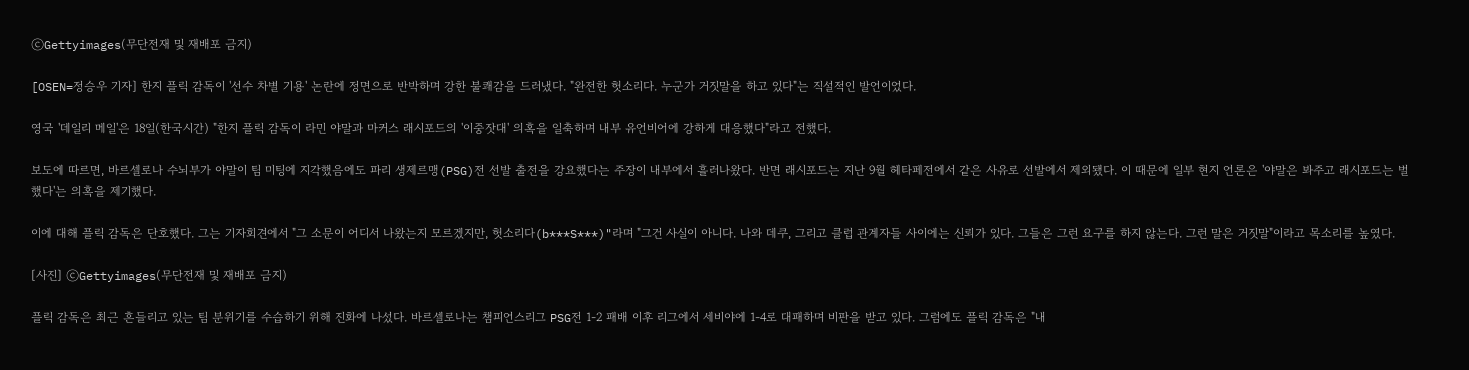ⓒGettyimages(무단전재 및 재배포 금지)

[OSEN=정승우 기자] 한지 플릭 감독이 '선수 차별 기용' 논란에 정면으로 반박하며 강한 불쾌감을 드러냈다. "완전한 헛소리다. 누군가 거짓말을 하고 있다"는 직설적인 발언이었다.

영국 '데일리 메일'은 18일(한국시간) "한지 플릭 감독이 라민 야말과 마커스 래시포드의 '이중잣대' 의혹을 일축하며 내부 유언비어에 강하게 대응했다"라고 전했다.

보도에 따르면, 바르셀로나 수뇌부가 야말이 팀 미팅에 지각했음에도 파리 생제르맹(PSG)전 선발 출전을 강요했다는 주장이 내부에서 흘러나왔다. 반면 래시포드는 지난 9월 헤타페전에서 같은 사유로 선발에서 제외됐다. 이 때문에 일부 현지 언론은 '야말은 봐주고 래시포드는 벌했다'는 의혹을 제기했다.

이에 대해 플릭 감독은 단호했다. 그는 기자회견에서 "그 소문이 어디서 나왔는지 모르겠지만, 헛소리다(b***S***)"라며 "그건 사실이 아니다. 나와 데쿠, 그리고 클럽 관계자들 사이에는 신뢰가 있다. 그들은 그런 요구를 하지 않는다. 그런 말은 거짓말"이라고 목소리를 높였다.

[사진] ⓒGettyimages(무단전재 및 재배포 금지)

플릭 감독은 최근 흔들리고 있는 팀 분위기를 수습하기 위해 진화에 나섰다. 바르셀로나는 챔피언스리그 PSG전 1-2 패배 이후 리그에서 세비야에 1-4로 대패하며 비판을 받고 있다. 그럼에도 플릭 감독은 "내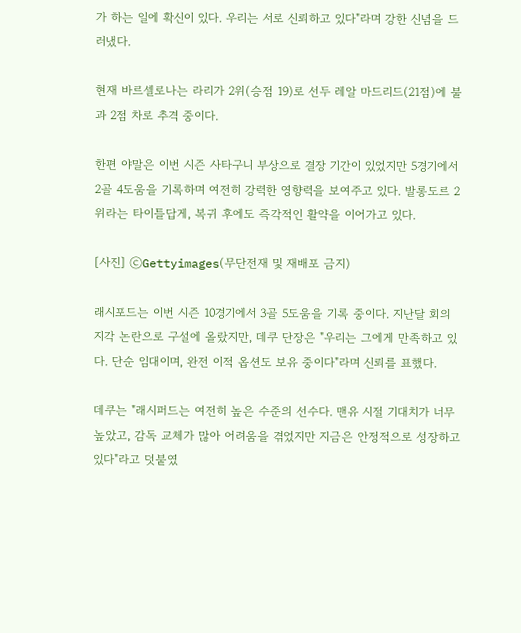가 하는 일에 확신이 있다. 우리는 서로 신뢰하고 있다"라며 강한 신념을 드러냈다.

현재 바르셀로나는 라리가 2위(승점 19)로 선두 레알 마드리드(21점)에 불과 2점 차로 추격 중이다.

한편 야말은 이번 시즌 사타구니 부상으로 결장 기간이 있었지만 5경기에서 2골 4도움을 기록하며 여전히 강력한 영향력을 보여주고 있다. 발롱도르 2위라는 타이틀답게, 복귀 후에도 즉각적인 활약을 이어가고 있다.

[사진] ⓒGettyimages(무단전재 및 재배포 금지)

래시포드는 이번 시즌 10경기에서 3골 5도움을 기록 중이다. 지난달 회의 지각 논란으로 구설에 올랐지만, 데쿠 단장은 "우리는 그에게 만족하고 있다. 단순 임대이며, 완전 이적 옵션도 보유 중이다"라며 신뢰를 표했다.

데쿠는 "래시퍼드는 여전히 높은 수준의 선수다. 맨유 시절 기대치가 너무 높았고, 감독 교체가 많아 어려움을 겪었지만 지금은 안정적으로 성장하고 있다"라고 덧붙였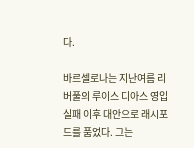다.

바르셀로나는 지난여름 리버풀의 루이스 디아스 영입 실패 이후 대안으로 래시포드를 품었다. 그는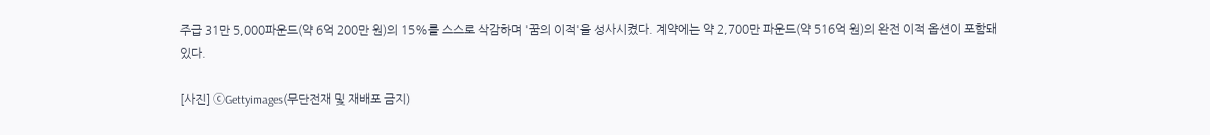주급 31만 5,000파운드(약 6억 200만 원)의 15%를 스스로 삭감하며 '꿈의 이적'을 성사시켰다. 계약에는 약 2,700만 파운드(약 516억 원)의 완전 이적 옵션이 포함돼 있다.

[사진] ⓒGettyimages(무단전재 및 재배포 금지)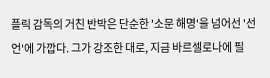플릭 감독의 거친 반박은 단순한 '소문 해명'을 넘어선 '선언'에 가깝다. 그가 강조한 대로, 지금 바르셀로나에 필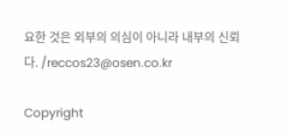요한 것은 외부의 의심이 아니라 내부의 신뢰다. /reccos23@osen.co.kr

Copyright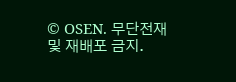© OSEN. 무단전재 및 재배포 금지.